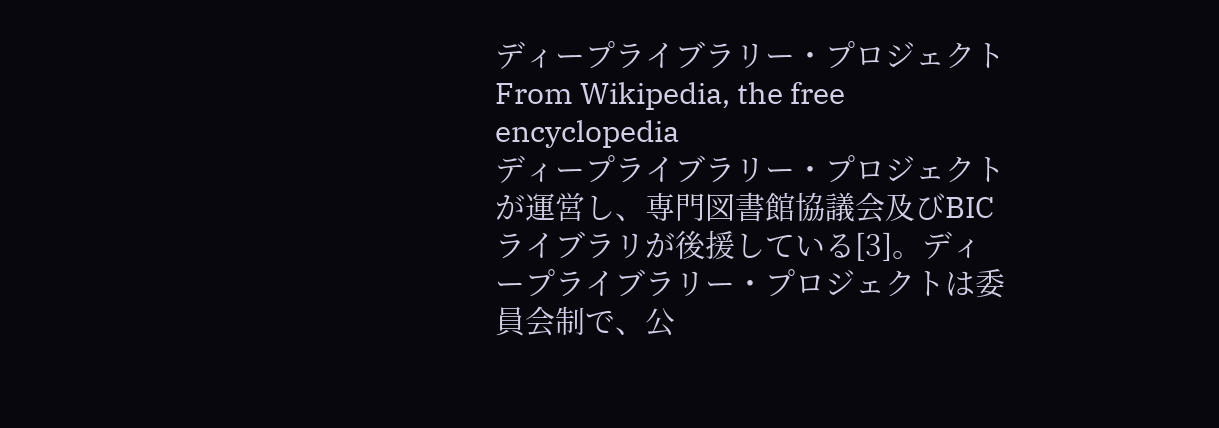ディープライブラリー・プロジェクト
From Wikipedia, the free encyclopedia
ディープライブラリー・プロジェクトが運営し、専門図書館協議会及びBICライブラリが後援している[3]。ディープライブラリー・プロジェクトは委員会制で、公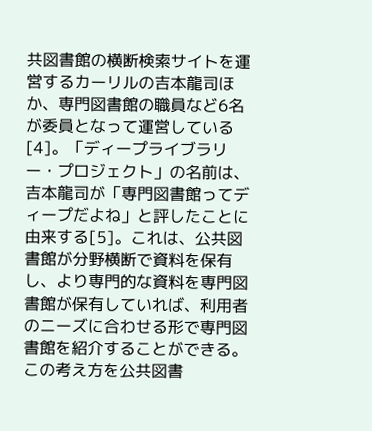共図書館の横断検索サイトを運営するカーリルの吉本龍司ほか、専門図書館の職員など6名が委員となって運営している[4]。「ディープライブラリー・プロジェクト」の名前は、吉本龍司が「専門図書館ってディープだよね」と評したことに由来する[5]。これは、公共図書館が分野横断で資料を保有し、より専門的な資料を専門図書館が保有していれば、利用者のニーズに合わせる形で専門図書館を紹介することができる。この考え方を公共図書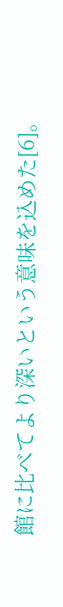館に比べてより深いという意味を込めた[6]。